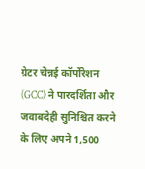ग्रेटर चेन्नई कॉर्पोरेशन (GCC) ने पारदर्शिता और जवाबदेही सुनिश्चित करने के लिए अपने 1,500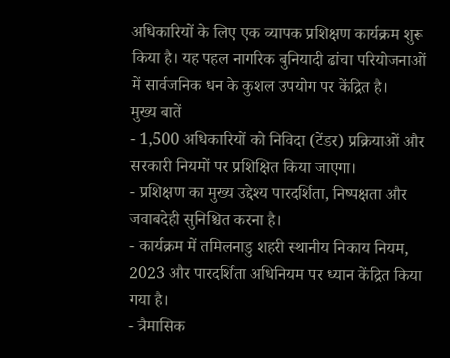अधिकारियों के लिए एक व्यापक प्रशिक्षण कार्यक्रम शुरू किया है। यह पहल नागरिक बुनियादी ढांचा परियोजनाओं में सार्वजनिक धन के कुशल उपयोग पर केंद्रित है।
मुख्य बातें
- 1,500 अधिकारियों को निविदा (टेंडर) प्रक्रियाओं और सरकारी नियमों पर प्रशिक्षित किया जाएगा।
- प्रशिक्षण का मुख्य उद्देश्य पारदर्शिता, निष्पक्षता और जवाबदेही सुनिश्चित करना है।
- कार्यक्रम में तमिलनाडु शहरी स्थानीय निकाय नियम, 2023 और पारदर्शिता अधिनियम पर ध्यान केंद्रित किया गया है।
- त्रैमासिक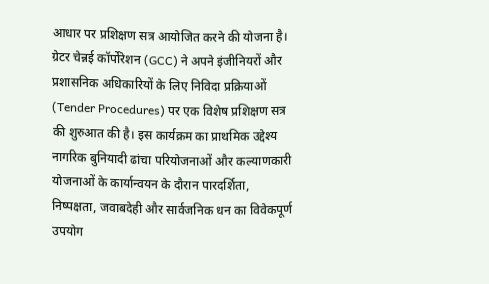आधार पर प्रशिक्षण सत्र आयोजित करने की योजना है।
ग्रेटर चेन्नई कॉर्पोरेशन (GCC) ने अपने इंजीनियरों और प्रशासनिक अधिकारियों के लिए निविदा प्रक्रियाओं (Tender Procedures) पर एक विशेष प्रशिक्षण सत्र की शुरुआत की है। इस कार्यक्रम का प्राथमिक उद्देश्य नागरिक बुनियादी ढांचा परियोजनाओं और कल्याणकारी योजनाओं के कार्यान्वयन के दौरान पारदर्शिता, निष्पक्षता, जवाबदेही और सार्वजनिक धन का विवेकपूर्ण उपयोग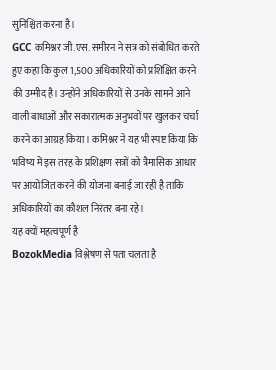सुनिश्चित करना है।
GCC कमिश्नर जी.एस. समीरन ने सत्र को संबोधित करते हुए कहा कि कुल 1,500 अधिकारियों को प्रशिक्षित करने की उम्मीद है। उन्होंने अधिकारियों से उनके सामने आने वाली बाधाओं और सकारात्मक अनुभवों पर खुलकर चर्चा करने का आग्रह किया। कमिश्नर ने यह भी स्पष्ट किया कि भविष्य में इस तरह के प्रशिक्षण सत्रों को त्रैमासिक आधार पर आयोजित करने की योजना बनाई जा रही है ताकि अधिकारियों का कौशल निरंतर बना रहे।
यह क्यों महत्वपूर्ण है
BozokMedia विश्लेषण से पता चलता है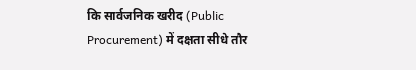कि सार्वजनिक खरीद (Public Procurement) में दक्षता सीधे तौर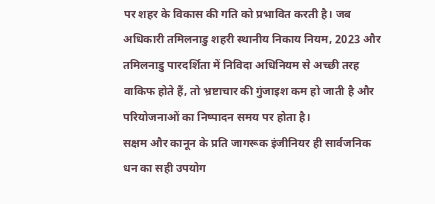पर शहर के विकास की गति को प्रभावित करती है। जब अधिकारी तमिलनाडु शहरी स्थानीय निकाय नियम, 2023 और तमिलनाडु पारदर्शिता में निविदा अधिनियम से अच्छी तरह वाकिफ होते हैं, तो भ्रष्टाचार की गुंजाइश कम हो जाती है और परियोजनाओं का निष्पादन समय पर होता है।
सक्षम और कानून के प्रति जागरूक इंजीनियर ही सार्वजनिक धन का सही उपयोग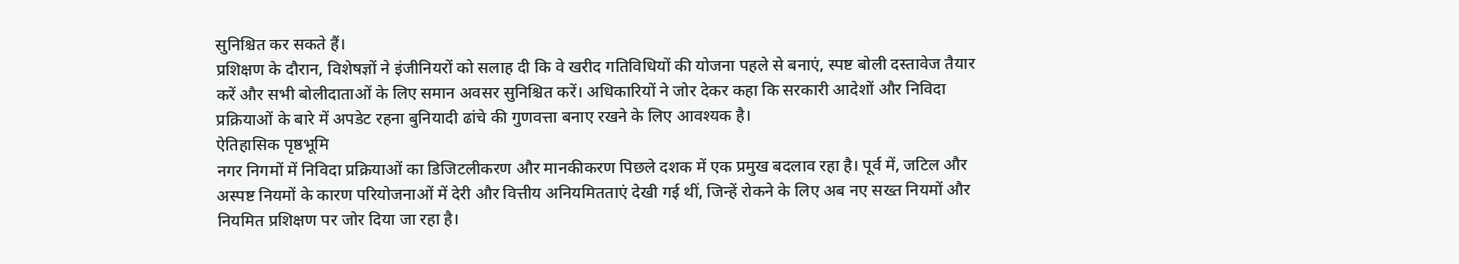सुनिश्चित कर सकते हैं।
प्रशिक्षण के दौरान, विशेषज्ञों ने इंजीनियरों को सलाह दी कि वे खरीद गतिविधियों की योजना पहले से बनाएं, स्पष्ट बोली दस्तावेज तैयार करें और सभी बोलीदाताओं के लिए समान अवसर सुनिश्चित करें। अधिकारियों ने जोर देकर कहा कि सरकारी आदेशों और निविदा प्रक्रियाओं के बारे में अपडेट रहना बुनियादी ढांचे की गुणवत्ता बनाए रखने के लिए आवश्यक है।
ऐतिहासिक पृष्ठभूमि
नगर निगमों में निविदा प्रक्रियाओं का डिजिटलीकरण और मानकीकरण पिछले दशक में एक प्रमुख बदलाव रहा है। पूर्व में, जटिल और अस्पष्ट नियमों के कारण परियोजनाओं में देरी और वित्तीय अनियमितताएं देखी गई थीं, जिन्हें रोकने के लिए अब नए सख्त नियमों और नियमित प्रशिक्षण पर जोर दिया जा रहा है।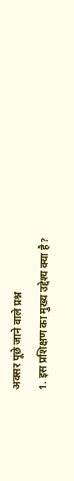अक्सर पूछे जाने वाले प्रश्न
1. इस प्रशिक्षण का मुख्य उद्देश्य क्या है?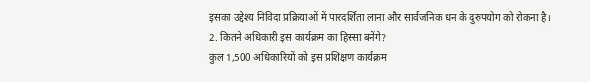इसका उद्देश्य निविदा प्रक्रियाओं में पारदर्शिता लाना और सार्वजनिक धन के दुरुपयोग को रोकना है।
2. कितने अधिकारी इस कार्यक्रम का हिस्सा बनेंगे?
कुल 1,500 अधिकारियों को इस प्रशिक्षण कार्यक्रम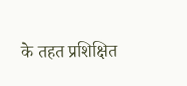के तहत प्रशिक्षित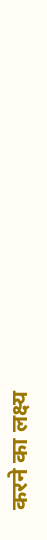करने का लक्ष्य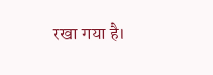रखा गया है।